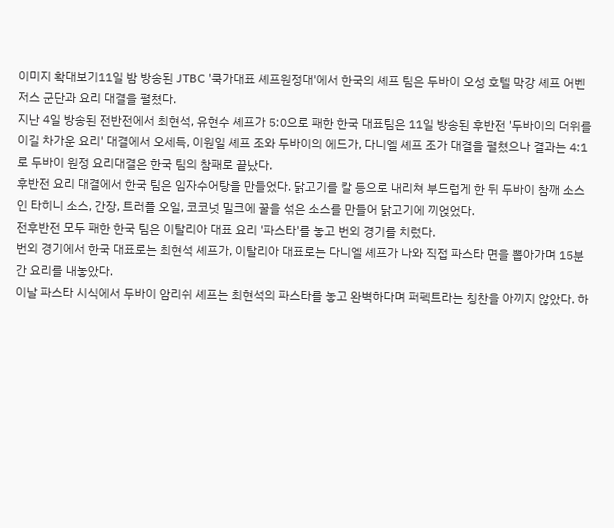이미지 확대보기11일 밤 방송된 JTBC '쿡가대표 셰프원정대'에서 한국의 셰프 팀은 두바이 오성 호텔 막강 셰프 어벤저스 군단과 요리 대결을 펼쳤다.
지난 4일 방송된 전반전에서 최현석, 유현수 셰프가 5:0으로 패한 한국 대표팀은 11일 방송된 후반전 '두바이의 더위를 이길 차가운 요리' 대결에서 오세득, 이원일 셰프 조와 두바이의 에드가, 다니엘 셰프 조가 대결을 펼쳤으나 결과는 4:1로 두바이 원정 요리대결은 한국 팀의 참패로 끝났다.
후반전 요리 대결에서 한국 팀은 임자수어탕을 만들었다. 닭고기를 칼 등으로 내리쳐 부드럽게 한 뒤 두바이 참깨 소스인 타히니 소스, 간장, 트러플 오일, 코코넛 밀크에 꿀을 섞은 소스를 만들어 닭고기에 끼얹었다.
전후반전 모두 패한 한국 팀은 이탈리아 대표 요리 '파스타'를 놓고 번외 경기를 치렀다.
번외 경기에서 한국 대표로는 최현석 셰프가, 이탈리아 대표로는 다니엘 셰프가 나와 직접 파스타 면을 뽑아가며 15분간 요리를 내놓았다.
이날 파스타 시식에서 두바이 암리쉬 셰프는 최현석의 파스타를 놓고 완벽하다며 퍼펙트라는 칭찬을 아끼지 않았다. 하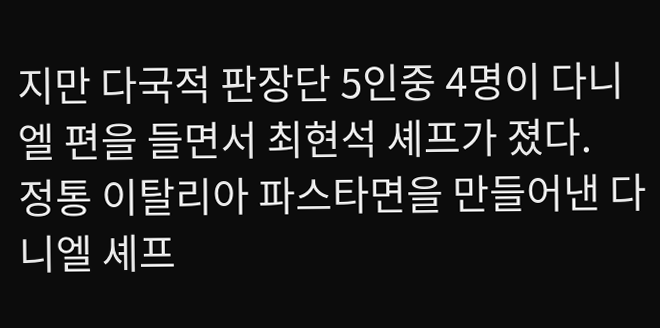지만 다국적 판장단 5인중 4명이 다니엘 편을 들면서 최현석 셰프가 졌다.
정통 이탈리아 파스타면을 만들어낸 다니엘 셰프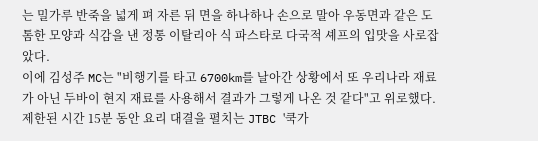는 밀가루 반죽을 넓게 펴 자른 뒤 면을 하나하나 손으로 말아 우동면과 같은 도톰한 모양과 식감을 낸 정통 이탈리아 식 파스타로 다국적 셰프의 입맛을 사로잡았다.
이에 김성주 MC는 "비행기를 타고 6700km를 날아간 상황에서 또 우리나라 재료가 아닌 두바이 현지 재료를 사용해서 결과가 그렇게 나온 것 같다"고 위로했다.
제한된 시간 15분 동안 요리 대결을 펼치는 JTBC '쿡가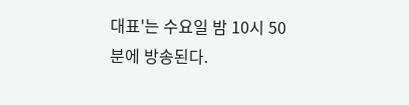대표'는 수요일 밤 10시 50분에 방송된다.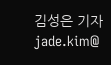김성은 기자 jade.kim@